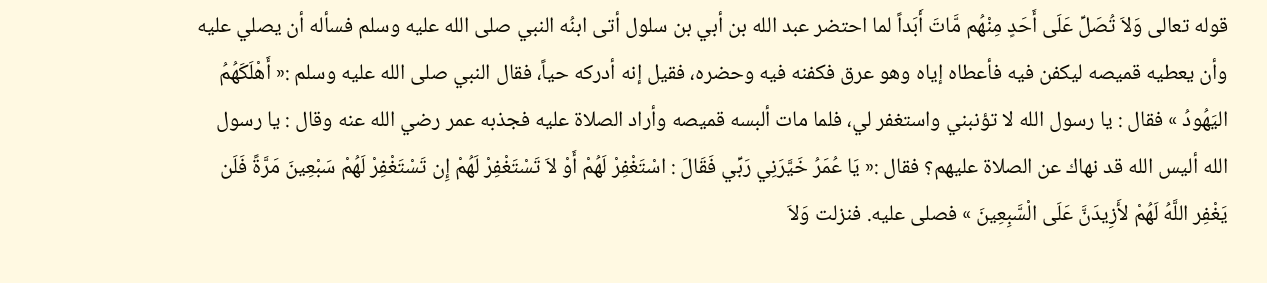قوله تعالى وَلاَ تُصَلِّ عَلَى أَحَدٍ مِنْهُم مَّاتَ أَبَداً لما احتضر عبد الله بن أبي بن سلول أتى ابنُه النبي صلى الله عليه وسلم فسأله أن يصلي عليه وأن يعطيه قميصه ليكفن فيه فأعطاه إياه وهو عرق فكفنه فيه وحضره، فقيل إنه أدركه حياً، فقال النبي صلى الله عليه وسلم :« أَهْلَكَهُمُ اليَهُودُ » فقال : يا رسول الله لا تؤنبني واستغفر لي، فلما مات ألبسه قميصه وأراد الصلاة عليه فجذبه عمر رضي الله عنه وقال : يا رسول الله أليس الله قد نهاك عن الصلاة عليهم؟ فقال :« يَا عُمَرُ خَيَّرَنِي رَبِّي فَقَالَ : اسْتَغْفِرْ لَهُمْ أَوْ لاَ تَسْتَغْفِرْ لَهُمْ إِن تَسْتَغْفِرْ لَهُمْ سَبْعِينَ مَرَّةً فَلَن يَغْفِر اللَّهُ لَهُمْ لأَزِيدَنَّ عَلَى الْسَّبِعِينَ » فصلى عليه. فنزلت وَلاَ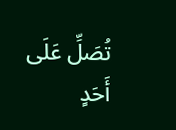تُصَلِّ عَلَى أَحَدٍ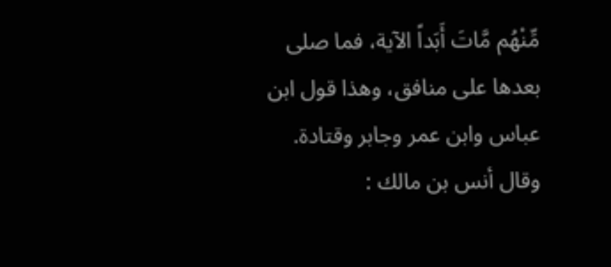مِّنْهُم مَّاتَ أَبَداً الآية، فما صلى بعدها على منافق، وهذا قول ابن عباس وابن عمر وجابر وقتادة.
وقال أنس بن مالك :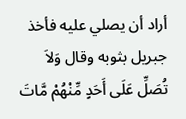أراد أن يصلي عليه فأخذ جبريل بثوبه وقال وَلاَ تُصَلِّ عَلَى أَحَدٍ مِّنْهُمْ مَّاتَ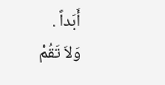أَبَداً .
وَلاَ تَقُمْ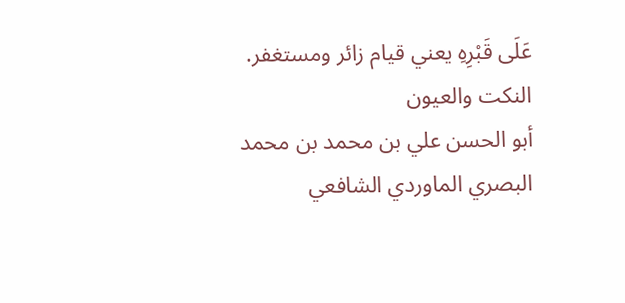عَلَى قَبْرِهِ يعني قيام زائر ومستغفر.
النكت والعيون
أبو الحسن علي بن محمد بن محمد البصري الماوردي الشافعي